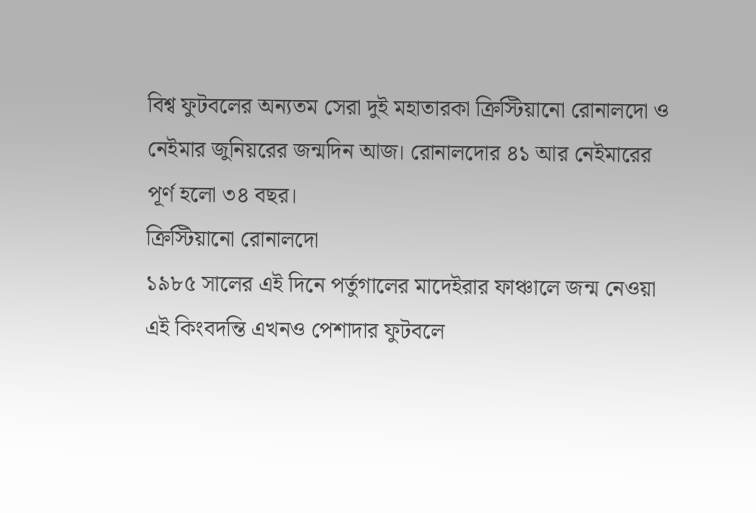বিশ্ব ফুটবলের অন্যতম সেরা দুই মহাতারকা ক্রিস্টিয়ানো রোনালদো ও নেইমার জুনিয়রের জন্মদিন আজ। রোনালদোর ৪১ আর নেইমারের পূর্ণ হলো ৩৪ বছর।
ক্রিস্টিয়ানো রোনালদো
১৯৮৫ সালের এই দিনে পর্তুগালের মাদেইরার ফাঞ্চালে জন্ম নেওয়া এই কিংবদন্তি এখনও পেশাদার ফুটবলে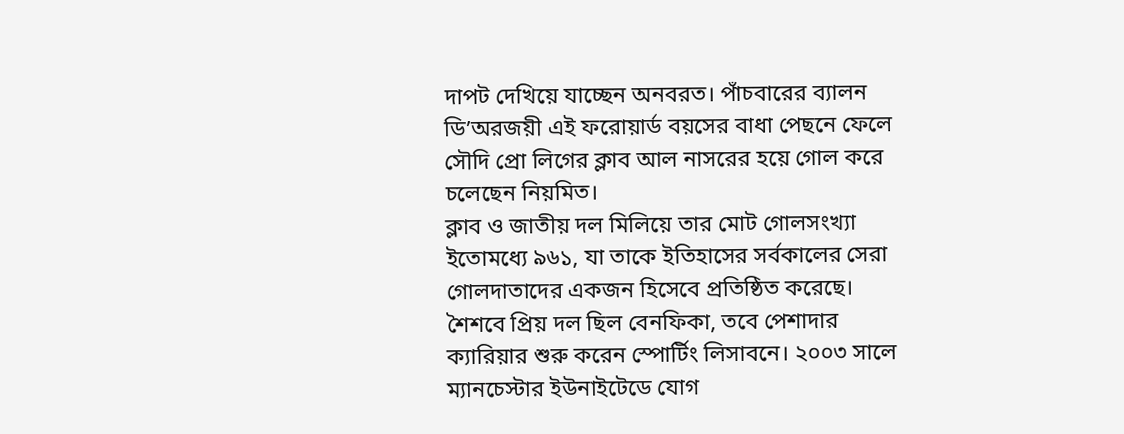দাপট দেখিয়ে যাচ্ছেন অনবরত। পাঁচবারের ব্যালন ডি’অরজয়ী এই ফরোয়ার্ড বয়সের বাধা পেছনে ফেলে সৌদি প্রো লিগের ক্লাব আল নাসরের হয়ে গোল করে চলেছেন নিয়মিত।
ক্লাব ও জাতীয় দল মিলিয়ে তার মোট গোলসংখ্যা ইতোমধ্যে ৯৬১, যা তাকে ইতিহাসের সর্বকালের সেরা গোলদাতাদের একজন হিসেবে প্রতিষ্ঠিত করেছে। শৈশবে প্রিয় দল ছিল বেনফিকা, তবে পেশাদার ক্যারিয়ার শুরু করেন স্পোর্টিং লিসাবনে। ২০০৩ সালে ম্যানচেস্টার ইউনাইটেডে যোগ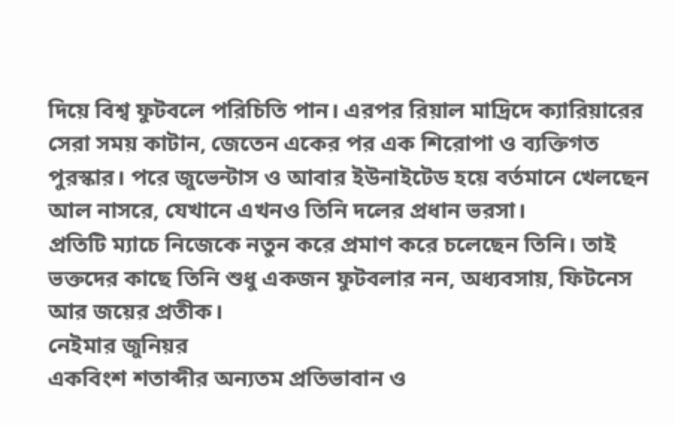দিয়ে বিশ্ব ফুটবলে পরিচিতি পান। এরপর রিয়াল মাদ্রিদে ক্যারিয়ারের সেরা সময় কাটান, জেতেন একের পর এক শিরোপা ও ব্যক্তিগত পুরস্কার। পরে জুভেন্টাস ও আবার ইউনাইটেড হয়ে বর্তমানে খেলছেন আল নাসরে, যেখানে এখনও তিনি দলের প্রধান ভরসা।
প্রতিটি ম্যাচে নিজেকে নতুন করে প্রমাণ করে চলেছেন তিনি। তাই ভক্তদের কাছে তিনি শুধু একজন ফুটবলার নন, অধ্যবসায়, ফিটনেস আর জয়ের প্রতীক।
নেইমার জুনিয়র
একবিংশ শতাব্দীর অন্যতম প্রতিভাবান ও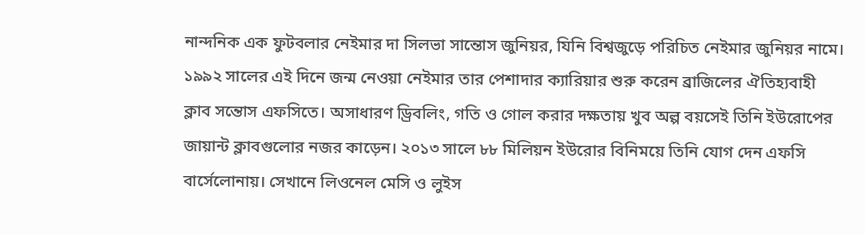নান্দনিক এক ফুটবলার নেইমার দা সিলভা সান্তোস জুনিয়র, যিনি বিশ্বজুড়ে পরিচিত নেইমার জুনিয়র নামে।
১৯৯২ সালের এই দিনে জন্ম নেওয়া নেইমার তার পেশাদার ক্যারিয়ার শুরু করেন ব্রাজিলের ঐতিহ্যবাহী ক্লাব সন্তোস এফসিতে। অসাধারণ ড্রিবলিং, গতি ও গোল করার দক্ষতায় খুব অল্প বয়সেই তিনি ইউরোপের জায়ান্ট ক্লাবগুলোর নজর কাড়েন। ২০১৩ সালে ৮৮ মিলিয়ন ইউরোর বিনিময়ে তিনি যোগ দেন এফসি বার্সেলোনায়। সেখানে লিওনেল মেসি ও লুইস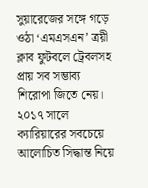সুয়ারেজের সঙ্গে গড়ে ওঠা ‘এমএসএন’ ত্রয়ী ক্লাব ফুটবলে ট্রেবলসহ প্রায় সব সম্ভাব্য শিরোপা জিতে নেয়।
২০১৭ সালে ক্যারিয়ারের সবচেয়ে আলোচিত সিদ্ধান্ত নিয়ে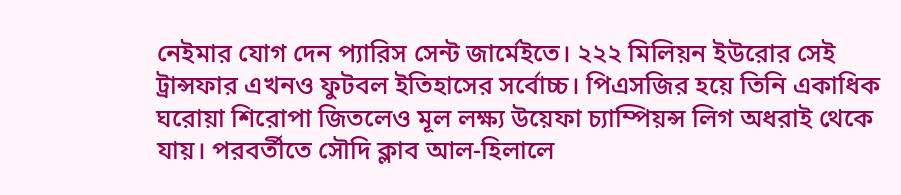নেইমার যোগ দেন প্যারিস সেন্ট জার্মেইতে। ২২২ মিলিয়ন ইউরোর সেই ট্রান্সফার এখনও ফুটবল ইতিহাসের সর্বোচ্চ। পিএসজির হয়ে তিনি একাধিক ঘরোয়া শিরোপা জিতলেও মূল লক্ষ্য উয়েফা চ্যাম্পিয়ন্স লিগ অধরাই থেকে যায়। পরবর্তীতে সৌদি ক্লাব আল-হিলালে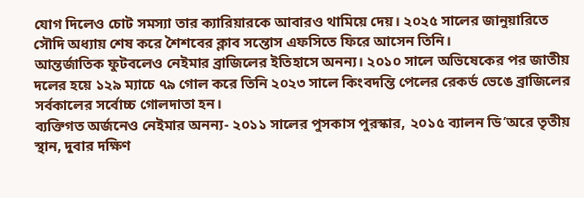যোগ দিলেও চোট সমস্যা তার ক্যারিয়ারকে আবারও থামিয়ে দেয়। ২০২৫ সালের জানুয়ারিতে সৌদি অধ্যায় শেষ করে শৈশবের ক্লাব সন্তোস এফসিতে ফিরে আসেন তিনি।
আন্তর্জাতিক ফুটবলেও নেইমার ব্রাজিলের ইতিহাসে অনন্য। ২০১০ সালে অভিষেকের পর জাতীয় দলের হয়ে ১২৯ ম্যাচে ৭৯ গোল করে তিনি ২০২৩ সালে কিংবদন্তি পেলের রেকর্ড ভেঙে ব্রাজিলের সর্বকালের সর্বোচ্চ গোলদাতা হন।
ব্যক্তিগত অর্জনেও নেইমার অনন্য- ২০১১ সালের পুসকাস পুরস্কার, ২০১৫ ব্যালন ডি’অরে তৃতীয় স্থান, দুবার দক্ষিণ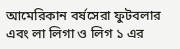আমেরিকান বর্ষসেরা ফুটবলার এবং লা লিগা ও লিগ ১ এর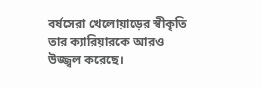বর্ষসেরা খেলোয়াড়ের স্বীকৃতি তার ক্যারিয়ারকে আরও উজ্জ্বল করেছে।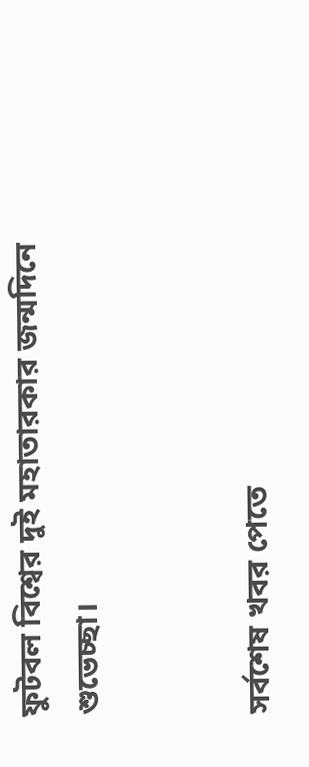ফুটবল বিশ্বের দুই মহাতারকার জন্মদিনে শুভেচ্ছা।


সর্বশেষ খবর পেতে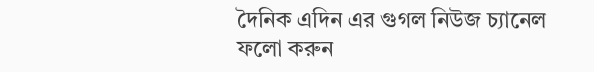দৈনিক এদিন এর গুগল নিউজ চ্যানেল ফলো করুন